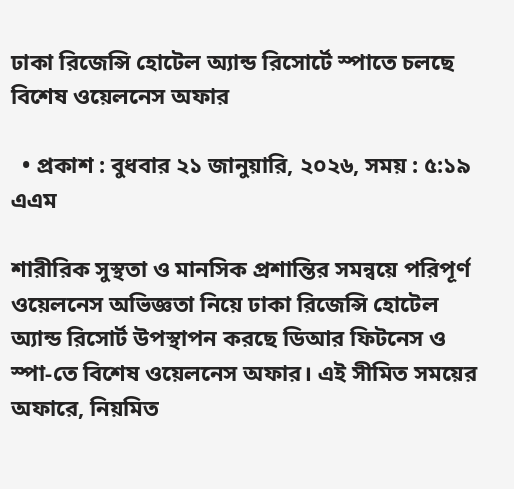ঢাকা রিজেন্সি হোটেল অ্যান্ড রিসোর্টে স্পাতে চলছে বিশেষ ওয়েলনেস অফার

  • প্রকাশ : বুধবার ২১ জানুয়ারি, ২০২৬, সময় : ৫:১৯ এএম

শারীরিক সুস্থতা ও মানসিক প্রশান্তির সমন্বয়ে পরিপূর্ণ ওয়েলনেস অভিজ্ঞতা নিয়ে ঢাকা রিজেন্সি হোটেল অ্যান্ড রিসোর্ট উপস্থাপন করছে ডিআর ফিটনেস ও স্পা-তে বিশেষ ওয়েলনেস অফার। এই সীমিত সময়ের অফারে, নিয়মিত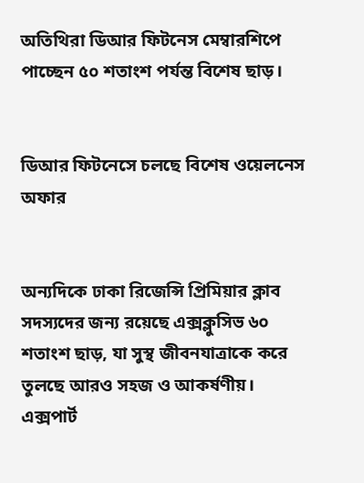অতিথিরা ডিআর ফিটনেস মেম্বারশিপে পাচ্ছেন ৫০ শতাংশ পর্যন্ত বিশেষ ছাড়।


ডিআর ফিটনেসে চলছে বিশেষ ওয়েলনেস অফার


অন্যদিকে ঢাকা রিজেন্সি প্রিমিয়ার ক্লাব সদস্যদের জন্য রয়েছে এক্সক্লুসিভ ৬০ শতাংশ ছাড়, যা সুস্থ জীবনযাত্রাকে করে তুলছে আরও সহজ ও আকর্ষণীয়। এক্সপার্ট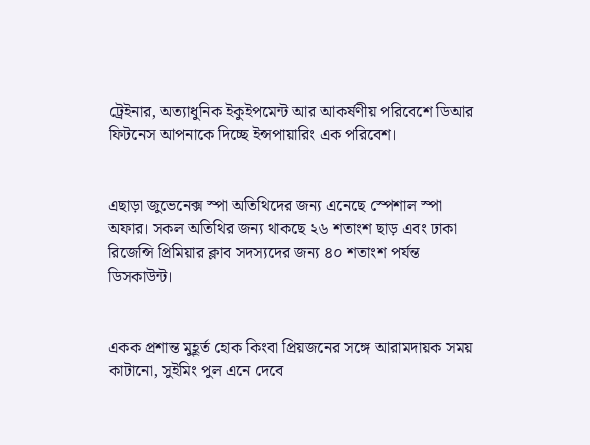ট্রেইনার, অত্যাধুনিক ইকুইপমেন্ট আর আকর্ষণীয় পরিবেশে ডিআর ফিটনেস আপনাকে দিচ্ছে ইন্সপায়ারিং এক পরিবেশ।


এছাড়া জুভেনেক্স স্পা অতিথিদের জন্য এনেছে স্পেশাল স্পা অফার। সকল অতিথির জন্য থাকছে ২৬ শতাংশ ছাড় এবং ঢাকা রিজেন্সি প্রিমিয়ার ক্লাব সদস্যদের জন্য ৪০ শতাংশ পর্যন্ত ডিসকাউন্ট।


একক প্রশান্ত মুহূর্ত হোক কিংবা প্রিয়জনের সঙ্গে আরামদায়ক সময় কাটানো, সুইমিং পুল এনে দেবে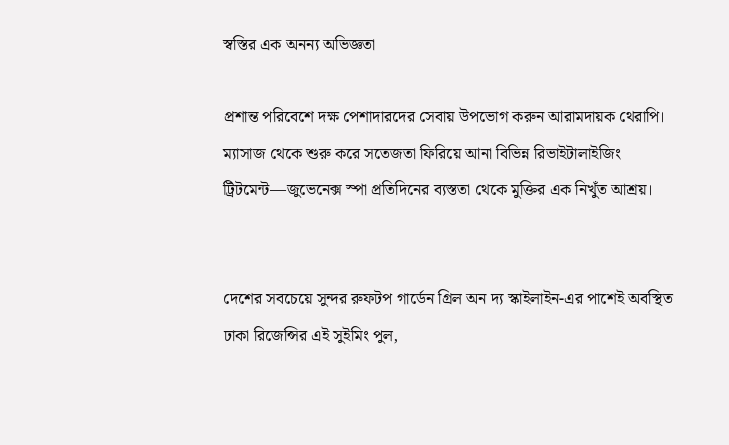স্বস্তির এক অনন্য অভিজ্ঞতা

প্রশান্ত পরিবেশে দক্ষ পেশাদারদের সেবায় উপভোগ করুন আরামদায়ক থেরাপি। ম্যাসাজ থেকে শুরু করে সতেজতা ফিরিয়ে আনা বিভিন্ন রিভাইটালাইজিং ট্রিটমেন্ট—জুভেনেক্স স্পা প্রতিদিনের ব্যস্ততা থেকে মুক্তির এক নিখুঁত আশ্রয়।


দেশের সবচেয়ে সুন্দর রুফটপ গার্ডেন গ্রিল অন দ্য স্কাইলাইন-এর পাশেই অবস্থিত ঢাকা রিজেন্সির এই সুইমিং পুল,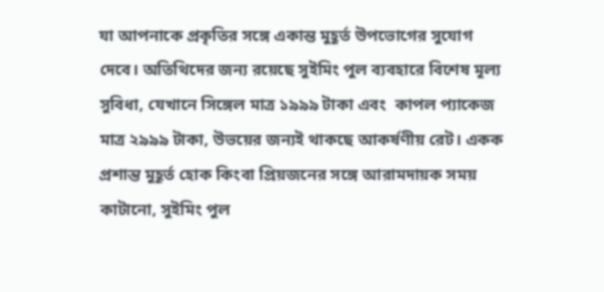যা আপনাকে প্রকৃতির সঙ্গে একান্ত মুহূর্ত উপভোগের সুযোগ দেবে। অতিথিদের জন্য রয়েছে সুইমিং পুল ব্যবহারে বিশেষ মূল্য সুবিধা, যেখানে সিঙ্গেল মাত্র ১৯৯৯ টাকা এবং  কাপল প্যাকেজ মাত্র ২৯৯৯ টাকা, উভয়ের জন্যই থাকছে আকর্ষণীয় রেট। একক প্রশান্ত মুহূর্ত হোক কিংবা প্রিয়জনের সঙ্গে আরামদায়ক সময় কাটানো, সুইমিং পুল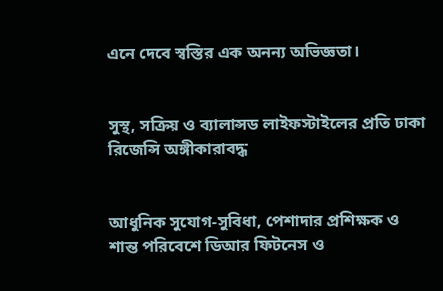এনে দেবে স্বস্তির এক অনন্য অভিজ্ঞতা।


সুস্থ, সক্রিয় ও ব্যালান্সড লাইফস্টাইলের প্রতি ঢাকা রিজেন্সি অঙ্গীকারাবদ্ধ


আধুনিক সুযোগ-সুবিধা, পেশাদার প্রশিক্ষক ও শান্ত পরিবেশে ডিআর ফিটনেস ও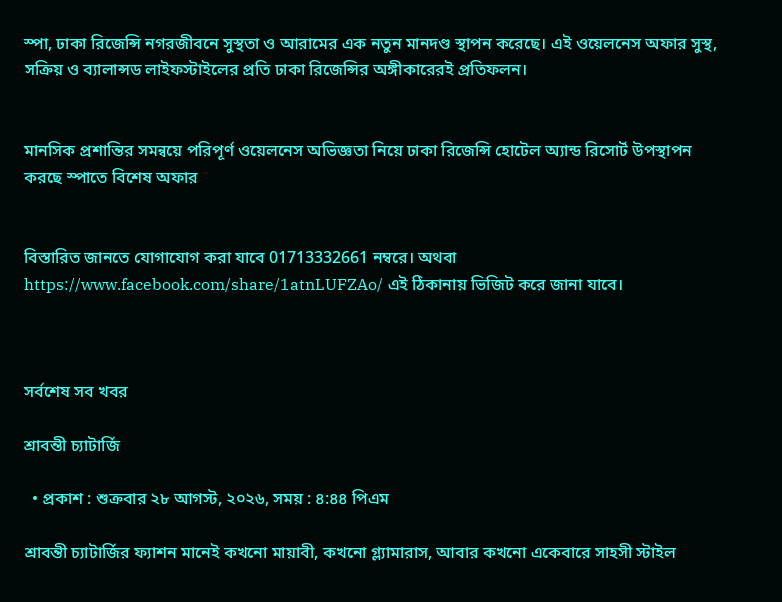স্পা, ঢাকা রিজেন্সি নগরজীবনে সুস্থতা ও আরামের এক নতুন মানদণ্ড স্থাপন করেছে। এই ওয়েলনেস অফার সুস্থ, সক্রিয় ও ব্যালান্সড লাইফস্টাইলের প্রতি ঢাকা রিজেন্সির অঙ্গীকারেরই প্রতিফলন।


মানসিক প্রশান্তির সমন্বয়ে পরিপূর্ণ ওয়েলনেস অভিজ্ঞতা নিয়ে ঢাকা রিজেন্সি হোটেল অ্যান্ড রিসোর্ট উপস্থাপন করছে স্পাতে বিশেষ অফার


বিস্তারিত জানতে যোগাযোগ করা যাবে 01713332661 নম্বরে। অথবা https://www.facebook.com/share/1atnLUFZAo/ এই ঠিকানায় ভিজিট করে জানা যাবে।



সর্বশেষ সব খবর

শ্রাবন্তী চ্যাটার্জি

  • প্রকাশ : শুক্রবার ২৮ আগস্ট, ২০২৬, সময় : ৪:৪৪ পিএম

শ্রাবন্তী চ্যাটার্জির ফ্যাশন মানেই কখনো মায়াবী, কখনো গ্ল্যামারাস, আবার কখনো একেবারে সাহসী স্টাইল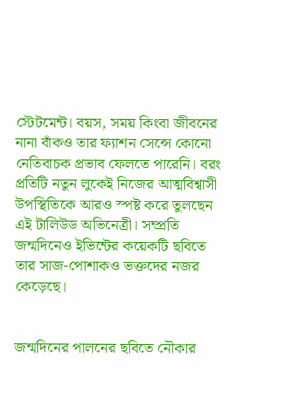স্টেটমেন্ট। বয়স, সময় কিংবা জীবনের নানা বাঁকও তার ফ্যাশন সেন্সে কোনো নেতিবাচক প্রভাব ফেলতে পারেনি। বরং প্রতিটি নতুন লুকেই নিজের আত্মবিশ্বাসী উপস্থিতিকে আরও স্পষ্ট করে তুলছেন এই টালিউড অভিনেত্রী। সম্প্রতি জন্মদিনেও ইভিন্টের কয়েকটি ছবিতে তার সাজ-পোশাকও ভক্তদের নজর কেড়েছে।


জন্মদিনের পালনের ছবিতে নৌকার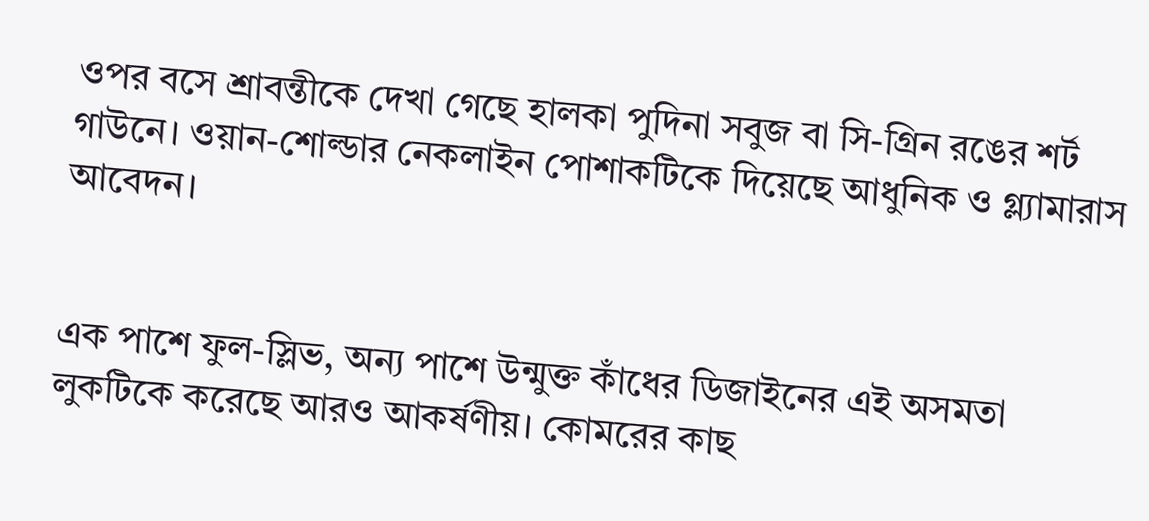ওপর বসে শ্রাবন্তীকে দেখা গেছে হালকা পুদিনা সবুজ বা সি-গ্রিন রঙের শর্ট গাউনে। ওয়ান-শোল্ডার নেকলাইন পোশাকটিকে দিয়েছে আধুনিক ও গ্ল্যামারাস আবেদন।


এক পাশে ফুল-স্লিভ, অন্য পাশে উন্মুক্ত কাঁধের ডিজাইনের এই অসমতা লুকটিকে করেছে আরও আকর্ষণীয়। কোমরের কাছ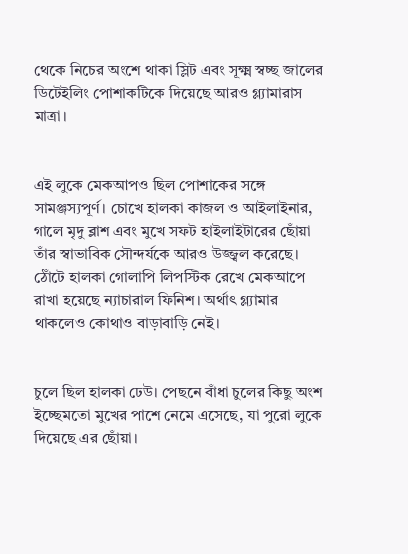থেকে নিচের অংশে থাকা স্লিট এবং সূক্ষ্ম স্বচ্ছ জালের ডিটেইলিং পোশাকটিকে দিয়েছে আরও গ্ল্যামারাস মাত্রা।


এই লুকে মেকআপও ছিল পোশাকের সঙ্গে সামঞ্জস্যপূর্ণ। চোখে হালকা কাজল ও আইলাইনার, গালে মৃদু ব্লাশ এবং মুখে সফট হাইলাইটারের ছোঁয়া তাঁর স্বাভাবিক সৌন্দর্যকে আরও উজ্জ্বল করেছে। ঠোঁটে হালকা গোলাপি লিপস্টিক রেখে মেকআপে রাখা হয়েছে ন্যাচারাল ফিনিশ। অর্থাৎ গ্ল্যামার থাকলেও কোথাও বাড়াবাড়ি নেই।


চুলে ছিল হালকা ঢেউ। পেছনে বাঁধা চুলের কিছু অংশ ইচ্ছেমতো মুখের পাশে নেমে এসেছে, যা পুরো লুকে দিয়েছে এর ছোঁয়া।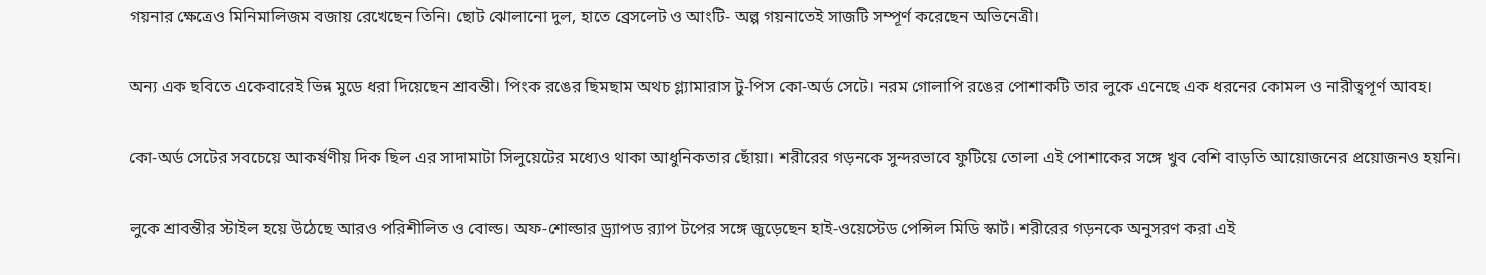গয়নার ক্ষেত্রেও মিনিমালিজম বজায় রেখেছেন তিনি। ছোট ঝোলানো দুল, হাতে ব্রেসলেট ও আংটি- অল্প গয়নাতেই সাজটি সম্পূর্ণ করেছেন অভিনেত্রী।


অন্য এক ছবিতে একেবারেই ভিন্ন মুডে ধরা দিয়েছেন শ্রাবন্তী। পিংক রঙের ছিমছাম অথচ গ্ল্যামারাস টু-পিস কো-অর্ড সেটে। নরম গোলাপি রঙের পোশাকটি তার লুকে এনেছে এক ধরনের কোমল ও নারীত্বপূর্ণ আবহ।


কো-অর্ড সেটের সবচেয়ে আকর্ষণীয় দিক ছিল এর সাদামাটা সিলুয়েটের মধ্যেও থাকা আধুনিকতার ছোঁয়া। শরীরের গড়নকে সুন্দরভাবে ফুটিয়ে তোলা এই পোশাকের সঙ্গে খুব বেশি বাড়তি আয়োজনের প্রয়োজনও হয়নি।


লুকে শ্রাবন্তীর স্টাইল হয়ে উঠেছে আরও পরিশীলিত ও বোল্ড। অফ-শোল্ডার ড্র্যাপড র‍্যাপ টপের সঙ্গে জুড়েছেন হাই-ওয়েস্টেড পেন্সিল মিডি স্কার্ট। শরীরের গড়নকে অনুসরণ করা এই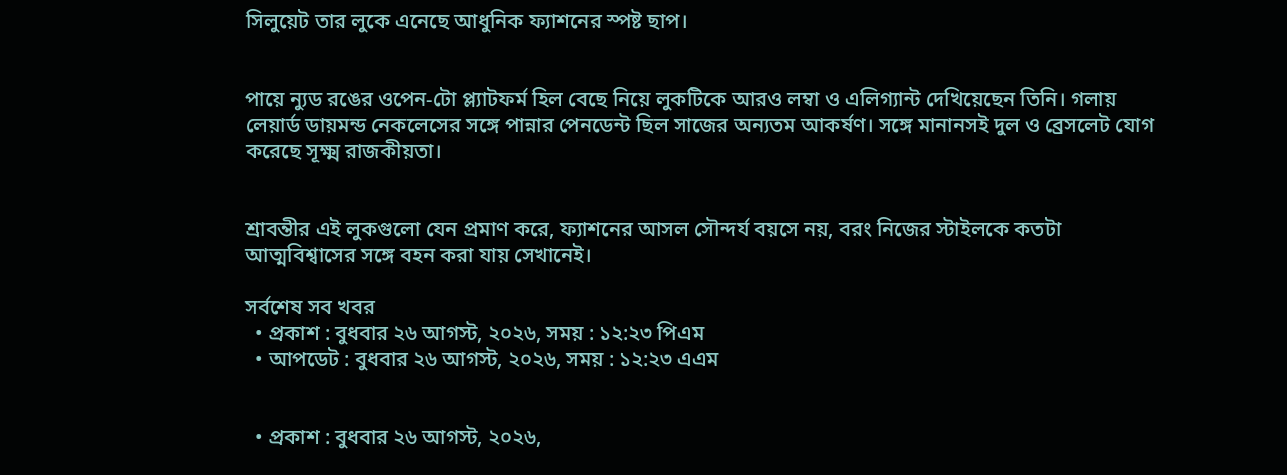সিলুয়েট তার লুকে এনেছে আধুনিক ফ্যাশনের স্পষ্ট ছাপ।


পায়ে ন্যুড রঙের ওপেন-টো প্ল্যাটফর্ম হিল বেছে নিয়ে লুকটিকে আরও লম্বা ও এলিগ্যান্ট দেখিয়েছেন তিনি। গলায় লেয়ার্ড ডায়মন্ড নেকলেসের সঙ্গে পান্নার পেনডেন্ট ছিল সাজের অন্যতম আকর্ষণ। সঙ্গে মানানসই দুল ও ব্রেসলেট যোগ করেছে সূক্ষ্ম রাজকীয়তা।


শ্রাবন্তীর এই লুকগুলো যেন প্রমাণ করে, ফ্যাশনের আসল সৌন্দর্য বয়সে নয়, বরং নিজের স্টাইলকে কতটা আত্মবিশ্বাসের সঙ্গে বহন করা যায় সেখানেই।

সর্বশেষ সব খবর
  • প্রকাশ : বুধবার ২৬ আগস্ট, ২০২৬, সময় : ১২:২৩ পিএম
  • আপডেট : বুধবার ২৬ আগস্ট, ২০২৬, সময় : ১২:২৩ এএম


  • প্রকাশ : বুধবার ২৬ আগস্ট, ২০২৬,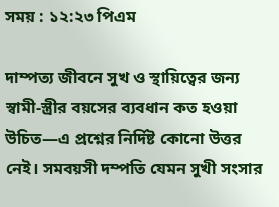সময় : ১২:২৩ পিএম

দাম্পত্য জীবনে সুখ ও স্থায়িত্বের জন্য স্বামী-স্ত্রীর বয়সের ব্যবধান কত হওয়া উচিত—এ প্রশ্নের নির্দিষ্ট কোনো উত্তর নেই। সমবয়সী দম্পতি যেমন সুখী সংসার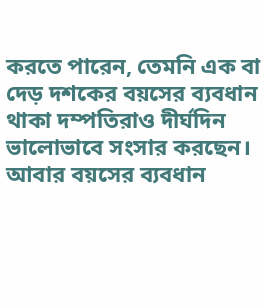করতে পারেন, তেমনি এক বা দেড় দশকের বয়সের ব্যবধান থাকা দম্পতিরাও দীর্ঘদিন ভালোভাবে সংসার করছেন। আবার বয়সের ব্যবধান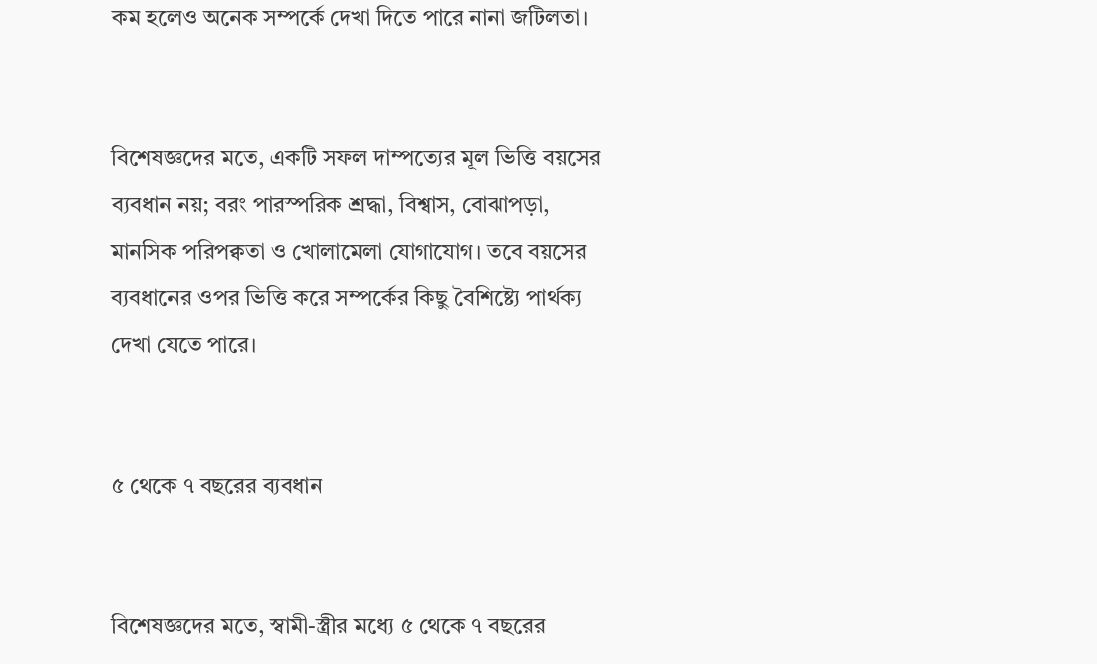কম হলেও অনেক সম্পর্কে দেখা দিতে পারে নানা জটিলতা।


বিশেষজ্ঞদের মতে, একটি সফল দাম্পত্যের মূল ভিত্তি বয়সের ব্যবধান নয়; বরং পারস্পরিক শ্রদ্ধা, বিশ্বাস, বোঝাপড়া, মানসিক পরিপক্বতা ও খোলামেলা যোগাযোগ। তবে বয়সের ব্যবধানের ওপর ভিত্তি করে সম্পর্কের কিছু বৈশিষ্ট্যে পার্থক্য দেখা যেতে পারে।


৫ থেকে ৭ বছরের ব্যবধান


বিশেষজ্ঞদের মতে, স্বামী-স্ত্রীর মধ্যে ৫ থেকে ৭ বছরের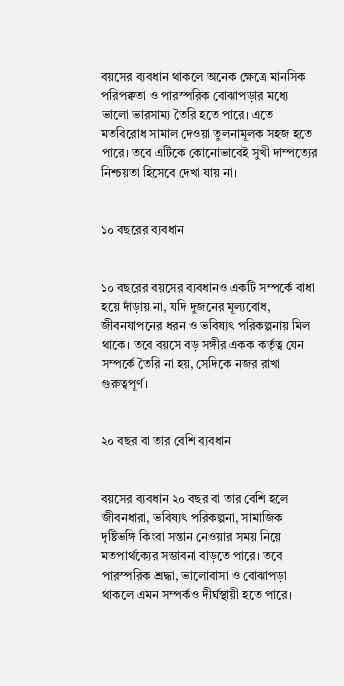বয়সের ব্যবধান থাকলে অনেক ক্ষেত্রে মানসিক পরিপক্বতা ও পারস্পরিক বোঝাপড়ার মধ্যে ভালো ভারসাম্য তৈরি হতে পারে। এতে মতবিরোধ সামাল দেওয়া তুলনামূলক সহজ হতে পারে। তবে এটিকে কোনোভাবেই সুখী দাম্পত্যের নিশ্চয়তা হিসেবে দেখা যায় না।


১০ বছরের ব্যবধান


১০ বছরের বয়সের ব্যবধানও একটি সম্পর্কে বাধা হয়ে দাঁড়ায় না, যদি দুজনের মূল্যবোধ, জীবনযাপনের ধরন ও ভবিষ্যৎ পরিকল্পনায় মিল থাকে। তবে বয়সে বড় সঙ্গীর একক কর্তৃত্ব যেন সম্পর্কে তৈরি না হয়, সেদিকে নজর রাখা গুরুত্বপূর্ণ।


২০ বছর বা তার বেশি ব্যবধান


বয়সের ব্যবধান ২০ বছর বা তার বেশি হলে জীবনধারা, ভবিষ্যৎ পরিকল্পনা, সামাজিক দৃষ্টিভঙ্গি কিংবা সন্তান নেওয়ার সময় নিয়ে মতপার্থক্যের সম্ভাবনা বাড়তে পারে। তবে পারস্পরিক শ্রদ্ধা, ভালোবাসা ও বোঝাপড়া থাকলে এমন সম্পর্কও দীর্ঘস্থায়ী হতে পারে।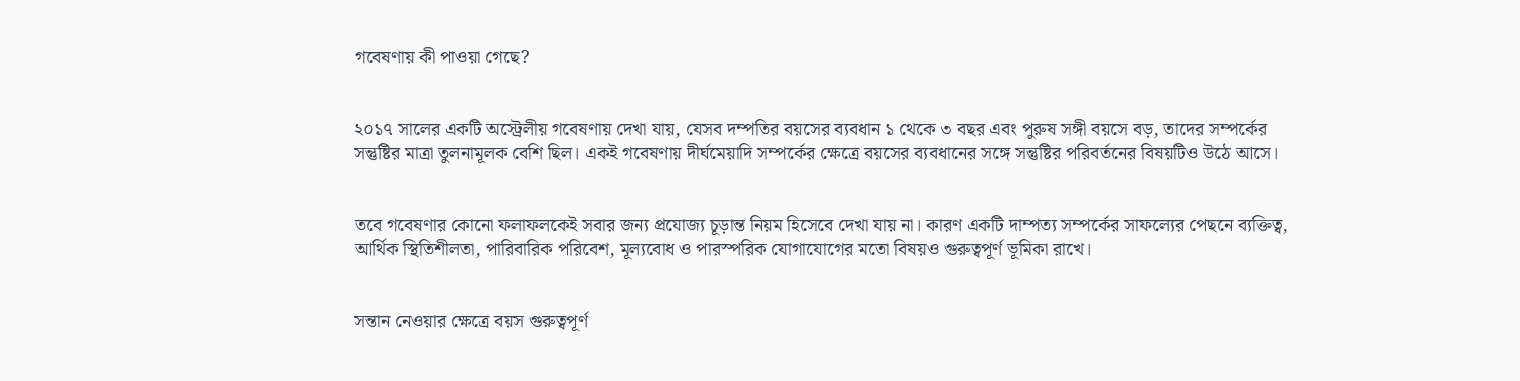গবেষণায় কী পাওয়া গেছে?


২০১৭ সালের একটি অস্ট্রেলীয় গবেষণায় দেখা যায়, যেসব দম্পতির বয়সের ব্যবধান ১ থেকে ৩ বছর এবং পুরুষ সঙ্গী বয়সে বড়, তাদের সম্পর্কের সন্তুষ্টির মাত্রা তুলনামূলক বেশি ছিল। একই গবেষণায় দীর্ঘমেয়াদি সম্পর্কের ক্ষেত্রে বয়সের ব্যবধানের সঙ্গে সন্তুষ্টির পরিবর্তনের বিষয়টিও উঠে আসে।


তবে গবেষণার কোনো ফলাফলকেই সবার জন্য প্রযোজ্য চূড়ান্ত নিয়ম হিসেবে দেখা যায় না। কারণ একটি দাম্পত্য সম্পর্কের সাফল্যের পেছনে ব্যক্তিত্ব, আর্থিক স্থিতিশীলতা, পারিবারিক পরিবেশ, মূল্যবোধ ও পারস্পরিক যোগাযোগের মতো বিষয়ও গুরুত্বপূর্ণ ভূমিকা রাখে।


সন্তান নেওয়ার ক্ষেত্রে বয়স গুরুত্বপূর্ণ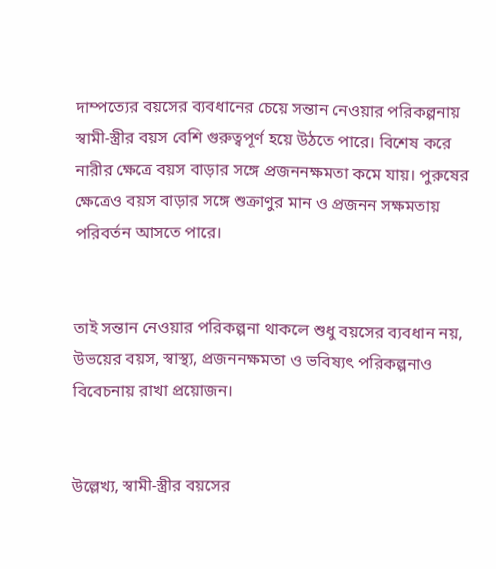দাম্পত্যের বয়সের ব্যবধানের চেয়ে সন্তান নেওয়ার পরিকল্পনায় স্বামী-স্ত্রীর বয়স বেশি গুরুত্বপূর্ণ হয়ে উঠতে পারে। বিশেষ করে নারীর ক্ষেত্রে বয়স বাড়ার সঙ্গে প্রজননক্ষমতা কমে যায়। পুরুষের ক্ষেত্রেও বয়স বাড়ার সঙ্গে শুক্রাণুর মান ও প্রজনন সক্ষমতায় পরিবর্তন আসতে পারে।


তাই সন্তান নেওয়ার পরিকল্পনা থাকলে শুধু বয়সের ব্যবধান নয়, উভয়ের বয়স, স্বাস্থ্য, প্রজননক্ষমতা ও ভবিষ্যৎ পরিকল্পনাও বিবেচনায় রাখা প্রয়োজন।


উল্লেখ্য, স্বামী-স্ত্রীর বয়সের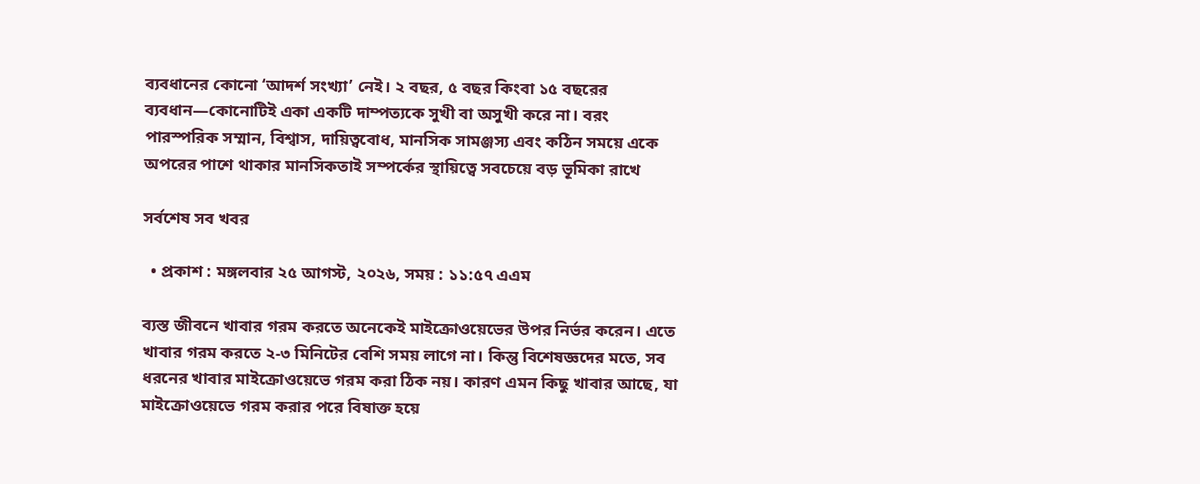ব্যবধানের কোনো ‘আদর্শ সংখ্যা’ নেই। ২ বছর, ৫ বছর কিংবা ১৫ বছরের ব্যবধান—কোনোটিই একা একটি দাম্পত্যকে সুখী বা অসুখী করে না। বরং পারস্পরিক সম্মান, বিশ্বাস, দায়িত্ববোধ, মানসিক সামঞ্জস্য এবং কঠিন সময়ে একে অপরের পাশে থাকার মানসিকতাই সম্পর্কের স্থায়িত্বে সবচেয়ে বড় ভূমিকা রাখে

সর্বশেষ সব খবর

  • প্রকাশ : মঙ্গলবার ২৫ আগস্ট, ২০২৬, সময় : ১১:৫৭ এএম

ব্যস্ত জীবনে খাবার গরম করতে অনেকেই মাইক্রোওয়েভের উপর নির্ভর করেন। এতে খাবার গরম করতে ২-৩ মিনিটের বেশি সময় লাগে না। কিন্তু বিশেষজ্ঞদের মতে, সব ধরনের খাবার মাইক্রোওয়েভে গরম করা ঠিক নয়। কারণ এমন কিছু খাবার আছে, যা মাইক্রোওয়েভে গরম করার পরে বিষাক্ত হয়ে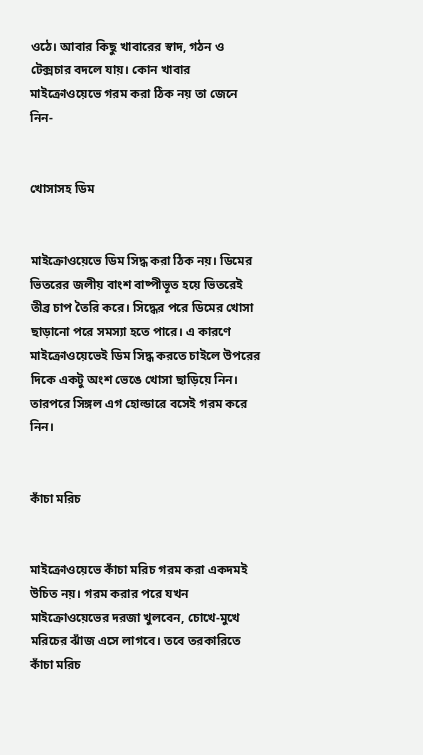ওঠে। আবার কিছু খাবারের স্বাদ, গঠন ও টেক্সচার বদলে যায়। কোন খাবার মাইক্রোওয়েভে গরম করা ঠিক নয় তা জেনে নিন-


খোসাসহ ডিম


মাইক্রোওয়েভে ডিম সিদ্ধ করা ঠিক নয়। ডিমের ভিতরের জলীয় বাংশ বাষ্পীভূত হয়ে ভিতরেই তীব্র চাপ তৈরি করে। সিদ্ধের পরে ডিমের খোসা ছাড়ানো পরে সমস্যা হতে পারে। এ কারণে মাইক্রোওয়েভেই ডিম সিদ্ধ করতে চাইলে উপরের দিকে একটু অংশ ভেঙে খোসা ছাড়িয়ে নিন। তারপরে সিঙ্গল এগ হোল্ডারে বসেই গরম করে নিন।


কাঁচা মরিচ


মাইক্রোওয়েভে কাঁচা মরিচ গরম করা একদমই উচিত নয়। গরম করার পরে যখন মাইক্রোওয়েভের দরজা খুলবেন, চোখে-মুখে মরিচের ঝাঁজ এসে লাগবে। তবে তরকারিতে কাঁচা মরিচ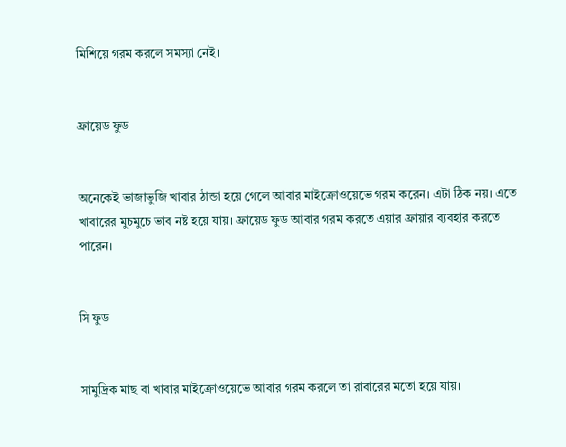মিশিয়ে গরম করলে সমস্যা নেই।


ফ্রায়েড ফুড


অনেকেই ভাজাভুজি খাবার ঠান্ডা হয়ে গেলে আবার মাইক্রোওয়েভে গরম করেন। এটা ঠিক নয়। এতে খাবারের মুচমুচে ভাব নষ্ট হয়ে যায়। ফ্রায়েড ফুড আবার গরম করতে এয়ার ফ্রায়ার ব্যবহার করতে পারেন।


সি ফুড


সামুদ্রিক মাছ বা খাবার মাইক্রোওয়েভে আবার গরম করলে তা রাবারের মতো হয়ে যায়।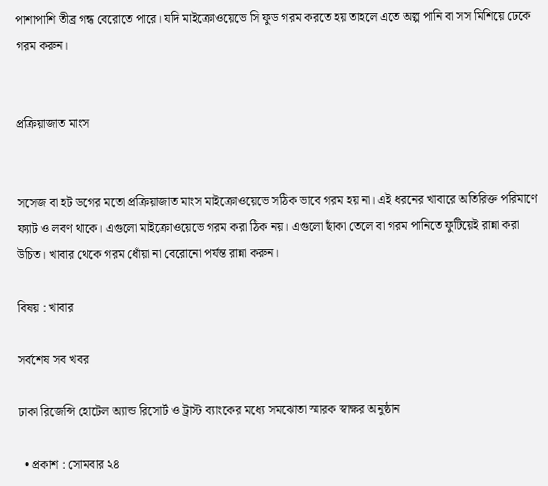পাশাপাশি তীব্র গন্ধ বেরোতে পারে। যদি মাইক্রোওয়েভে সি ফুড গরম করতে হয় তাহলে এতে অল্প পানি বা সস মিশিয়ে ঢেকে গরম করুন।


প্রক্রিয়াজাত মাংস


সসেজ বা হট ডগের মতো প্রক্রিয়াজাত মাংস মাইক্রোওয়েভে সঠিক ভাবে গরম হয় না। এই ধরনের খাবারে অতিরিক্ত পরিমাণে ফ্যাট ও লবণ থাকে। এগুলো মাইক্রোওয়েভে গরম করা ঠিক নয়। এগুলো ছাঁকা তেলে বা গরম পানিতে ফুটিয়েই রান্না করা উচিত। খাবার থেকে গরম ধোঁয়া না বেরোনো পর্যন্ত রান্না করুন।

বিষয় : খাবার

সর্বশেষ সব খবর

ঢাকা রিজেন্সি হোটেল অ্যান্ড রিসোর্ট ও ট্রাস্ট ব্যাংকের মধ্যে সমঝোতা স্মারক স্বাক্ষর অনুষ্ঠান

  • প্রকাশ : সোমবার ২৪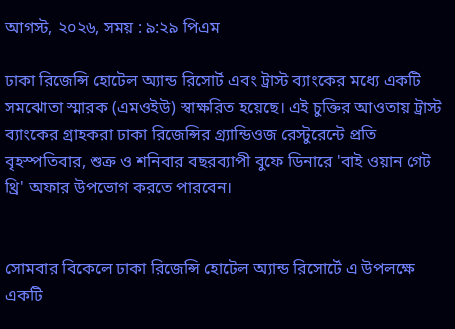আগস্ট, ২০২৬, সময় : ৯:২৯ পিএম

ঢাকা রিজেন্সি হোটেল অ্যান্ড রিসোর্ট এবং ট্রাস্ট ব্যাংকের মধ্যে একটি সমঝোতা স্মারক (এমওইউ) স্বাক্ষরিত হয়েছে। এই চুক্তির আওতায় ট্রাস্ট ব্যাংকের গ্রাহকরা ঢাকা রিজেন্সির গ্র্যান্ডিওজ রেস্টুরেন্টে প্রতি বৃহস্পতিবার, শুক্র ও শনিবার বছরব্যাপী বুফে ডিনারে 'বাই ওয়ান গেট থ্রি' অফার উপভোগ করতে পারবেন।


সোমবার বিকেলে ঢাকা রিজেন্সি হোটেল অ্যান্ড রিসোর্টে এ উপলক্ষে একটি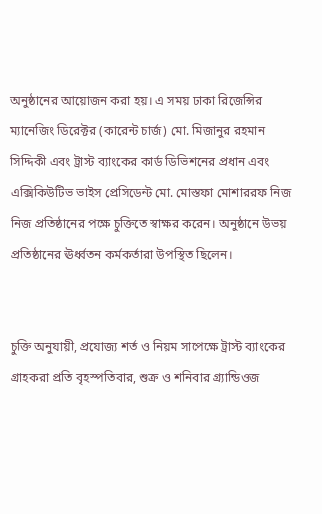অনুষ্ঠানের আয়োজন করা হয়। এ সময় ঢাকা রিজেন্সির ম্যানেজিং ডিরেক্টর (কারেন্ট চার্জ) মো. মিজানুর রহমান সিদ্দিকী এবং ট্রাস্ট ব্যাংকের কার্ড ডিভিশনের প্রধান এবং এক্সিকিউটিভ ভাইস প্রেসিডেন্ট মো. মোস্তফা মোশাররফ নিজ নিজ প্রতিষ্ঠানের পক্ষে চুক্তিতে স্বাক্ষর করেন। অনুষ্ঠানে উভয় প্রতিষ্ঠানের ঊর্ধ্বতন কর্মকর্তারা উপস্থিত ছিলেন।


চুক্তি অনুযায়ী, প্রযোজ্য শর্ত ও নিয়ম সাপেক্ষে ট্রাস্ট ব্যাংকের গ্রাহকরা প্রতি বৃহস্পতিবার, শুক্র ও শনিবার গ্র্যান্ডিওজ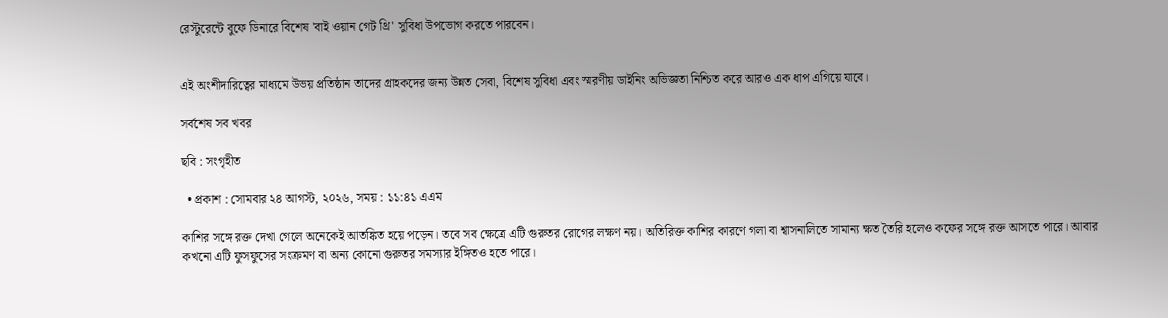রেস্টুরেন্টে বুফে ডিনারে বিশেষ 'বাই ওয়ান গেট থ্রি' সুবিধা উপভোগ করতে পারবেন।


এই অংশীদারিত্বের মাধ্যমে উভয় প্রতিষ্ঠান তাদের গ্রাহকদের জন্য উন্নত সেবা, বিশেষ সুবিধা এবং স্মরণীয় ডাইনিং অভিজ্ঞতা নিশ্চিত করে আরও এক ধাপ এগিয়ে যাবে।

সর্বশেষ সব খবর

ছবি : সংগৃহীত

  • প্রকাশ : সোমবার ২৪ আগস্ট, ২০২৬, সময় : ১১:৪১ এএম

কাশির সঙ্গে রক্ত দেখা গেলে অনেকেই আতঙ্কিত হয়ে পড়েন। তবে সব ক্ষেত্রে এটি গুরুতর রোগের লক্ষণ নয়। অতিরিক্ত কাশির কারণে গলা বা শ্বাসনালিতে সামান্য ক্ষত তৈরি হলেও কফের সঙ্গে রক্ত আসতে পারে। আবার কখনো এটি ফুসফুসের সংক্রমণ বা অন্য কোনো গুরুতর সমস্যার ইঙ্গিতও হতে পারে।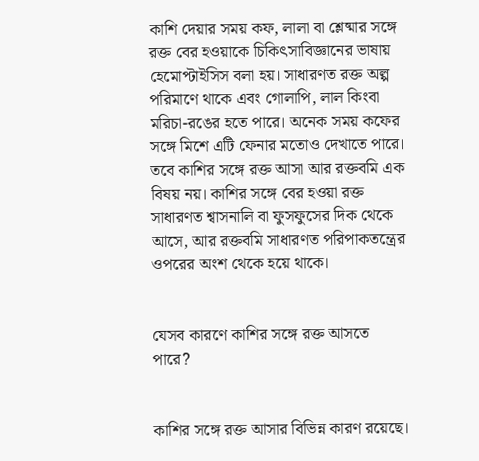কাশি দেয়ার সময় কফ, লালা বা শ্লেষ্মার সঙ্গে রক্ত বের হওয়াকে চিকিৎসাবিজ্ঞানের ভাষায় হেমোপ্টাইসিস বলা হয়। সাধারণত রক্ত অল্প পরিমাণে থাকে এবং গোলাপি, লাল কিংবা মরিচা-রঙের হতে পারে। অনেক সময় কফের সঙ্গে মিশে এটি ফেনার মতোও দেখাতে পারে। তবে কাশির সঙ্গে রক্ত আসা আর রক্তবমি এক বিষয় নয়। কাশির সঙ্গে বের হওয়া রক্ত সাধারণত শ্বাসনালি বা ফুসফুসের দিক থেকে আসে, আর রক্তবমি সাধারণত পরিপাকতন্ত্রের ওপরের অংশ থেকে হয়ে থাকে।


যেসব কারণে কাশির সঙ্গে রক্ত আসতে পারে?


কাশির সঙ্গে রক্ত আসার বিভিন্ন কারণ রয়েছে।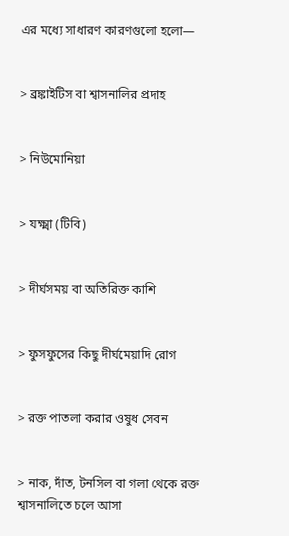এর মধ্যে সাধারণ কারণগুলো হলো—


> ব্রঙ্কাইটিস বা শ্বাসনালির প্রদাহ


> নিউমোনিয়া


> যক্ষ্মা (টিবি)


> দীর্ঘসময় বা অতিরিক্ত কাশি


> ফুসফুসের কিছু দীর্ঘমেয়াদি রোগ


> রক্ত পাতলা করার ওষুধ সেবন


> নাক, দাঁত, টনসিল বা গলা থেকে রক্ত শ্বাসনালিতে চলে আসা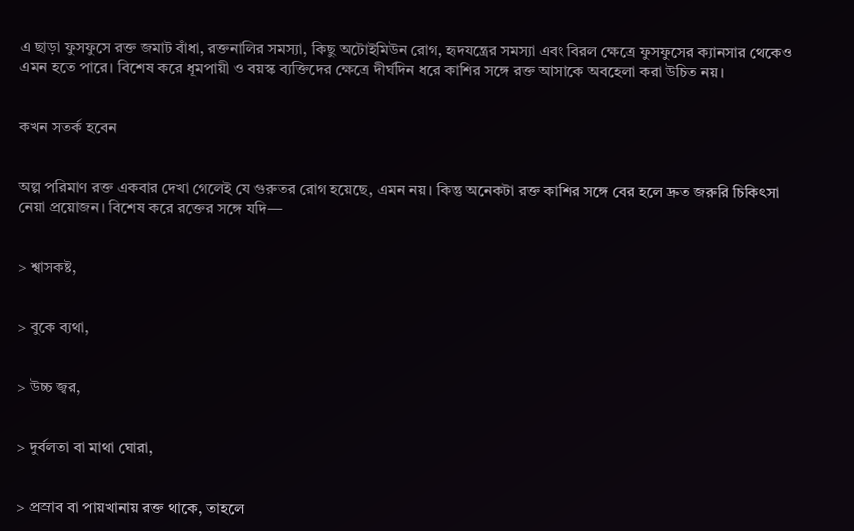এ ছাড়া ফুসফুসে রক্ত জমাট বাঁধা, রক্তনালির সমস্যা, কিছু অটোইমিউন রোগ, হৃদযন্ত্রের সমস্যা এবং বিরল ক্ষেত্রে ফুসফুসের ক্যানসার থেকেও এমন হতে পারে। বিশেষ করে ধূমপায়ী ও বয়স্ক ব্যক্তিদের ক্ষেত্রে দীর্ঘদিন ধরে কাশির সঙ্গে রক্ত আসাকে অবহেলা করা উচিত নয়।


কখন সতর্ক হবেন


অল্প পরিমাণ রক্ত একবার দেখা গেলেই যে গুরুতর রোগ হয়েছে, এমন নয়। কিন্তু অনেকটা রক্ত কাশির সঙ্গে বের হলে দ্রুত জরুরি চিকিৎসা নেয়া প্রয়োজন। বিশেষ করে রক্তের সঙ্গে যদি—


> শ্বাসকষ্ট,


> বুকে ব্যথা,


> উচ্চ জ্বর,


> দুর্বলতা বা মাথা ঘোরা,


> প্রস্রাব বা পায়খানায় রক্ত থাকে, তাহলে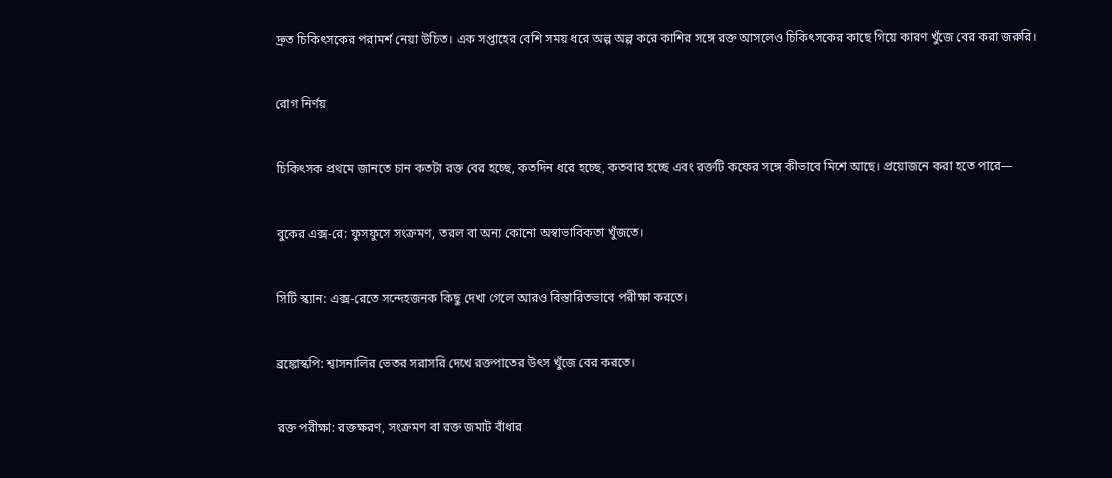দ্রুত চিকিৎসকের পরামর্শ নেয়া উচিত। এক সপ্তাহের বেশি সময় ধরে অল্প অল্প করে কাশির সঙ্গে রক্ত আসলেও চিকিৎসকের কাছে গিয়ে কারণ খুঁজে বের করা জরুরি।


রোগ নির্ণয়


চিকিৎসক প্রথমে জানতে চান কতটা রক্ত বের হচ্ছে, কতদিন ধরে হচ্ছে, কতবার হচ্ছে এবং রক্তটি কফের সঙ্গে কীভাবে মিশে আছে। প্রয়োজনে করা হতে পারে—


বুকের এক্স-রে: ফুসফুসে সংক্রমণ, তরল বা অন্য কোনো অস্বাভাবিকতা খুঁজতে।


সিটি স্ক্যান: এক্স-রেতে সন্দেহজনক কিছু দেখা গেলে আরও বিস্তারিতভাবে পরীক্ষা করতে।


ব্রঙ্কোস্কপি: শ্বাসনালির ভেতর সরাসরি দেখে রক্তপাতের উৎস খুঁজে বের করতে।


রক্ত পরীক্ষা: রক্তক্ষরণ, সংক্রমণ বা রক্ত জমাট বাঁধার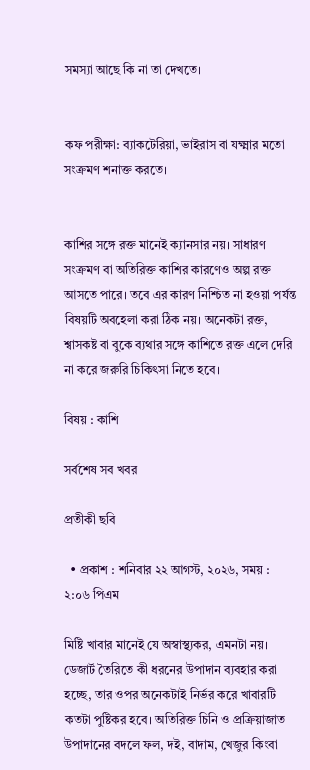সমস্যা আছে কি না তা দেখতে।


কফ পরীক্ষা: ব্যাকটেরিয়া, ভাইরাস বা যক্ষ্মার মতো সংক্রমণ শনাক্ত করতে।


কাশির সঙ্গে রক্ত মানেই ক্যানসার নয়। সাধারণ সংক্রমণ বা অতিরিক্ত কাশির কারণেও অল্প রক্ত আসতে পারে। তবে এর কারণ নিশ্চিত না হওয়া পর্যন্ত বিষয়টি অবহেলা করা ঠিক নয়। অনেকটা রক্ত, শ্বাসকষ্ট বা বুকে ব্যথার সঙ্গে কাশিতে রক্ত এলে দেরি না করে জরুরি চিকিৎসা নিতে হবে।

বিষয় : কাশি

সর্বশেষ সব খবর

প্রতীকী ছবি

  • প্রকাশ : শনিবার ২২ আগস্ট, ২০২৬, সময় : ২:০৬ পিএম

মিষ্টি খাবার মানেই যে অস্বাস্থ্যকর, এমনটা নয়। ডেজার্ট তৈরিতে কী ধরনের উপাদান ব্যবহার করা হচ্ছে, তার ওপর অনেকটাই নির্ভর করে খাবারটি কতটা পুষ্টিকর হবে। অতিরিক্ত চিনি ও প্রক্রিয়াজাত উপাদানের বদলে ফল, দই, বাদাম, খেজুর কিংবা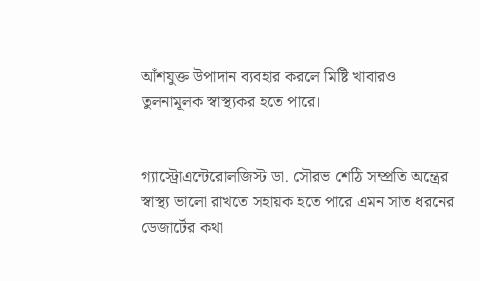আঁশযুক্ত উপাদান ব্যবহার করলে মিষ্টি খাবারও তুলনামূলক স্বাস্থ্যকর হতে পারে।


গ্যাস্ট্রোএন্টেরোলজিস্ট ডা. সৌরভ শেঠি সম্প্রতি অন্ত্রের স্বাস্থ্য ভালো রাখতে সহায়ক হতে পারে এমন সাত ধরনের ডেজার্টের কথা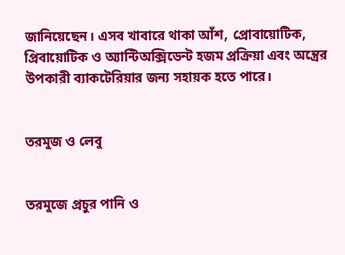জানিয়েছেন। এসব খাবারে থাকা আঁশ, প্রোবায়োটিক, প্রিবায়োটিক ও অ্যান্টিঅক্সিডেন্ট হজম প্রক্রিয়া এবং অন্ত্রের উপকারী ব্যাকটেরিয়ার জন্য সহায়ক হতে পারে।


তরমুজ ও লেবু


তরমুজে প্রচুর পানি ও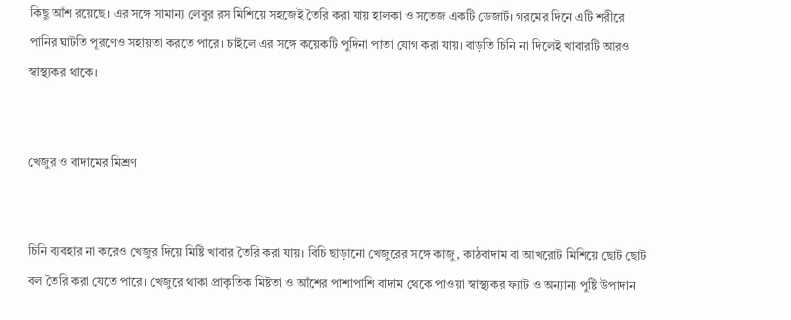কিছু আঁশ রয়েছে। এর সঙ্গে সামান্য লেবুর রস মিশিয়ে সহজেই তৈরি করা যায় হালকা ও সতেজ একটি ডেজার্ট। গরমের দিনে এটি শরীরে পানির ঘাটতি পূরণেও সহায়তা করতে পারে। চাইলে এর সঙ্গে কয়েকটি পুদিনা পাতা যোগ করা যায়। বাড়তি চিনি না দিলেই খাবারটি আরও স্বাস্থ্যকর থাকে।


খেজুর ও বাদামের মিশ্রণ


চিনি ব্যবহার না করেও খেজুর দিয়ে মিষ্টি খাবার তৈরি করা যায়। বিচি ছাড়ানো খেজুরের সঙ্গে কাজু, কাঠবাদাম বা আখরোট মিশিয়ে ছোট ছোট বল তৈরি করা যেতে পারে। খেজুরে থাকা প্রাকৃতিক মিষ্টতা ও আঁশের পাশাপাশি বাদাম থেকে পাওয়া স্বাস্থ্যকর ফ্যাট ও অন্যান্য পুষ্টি উপাদান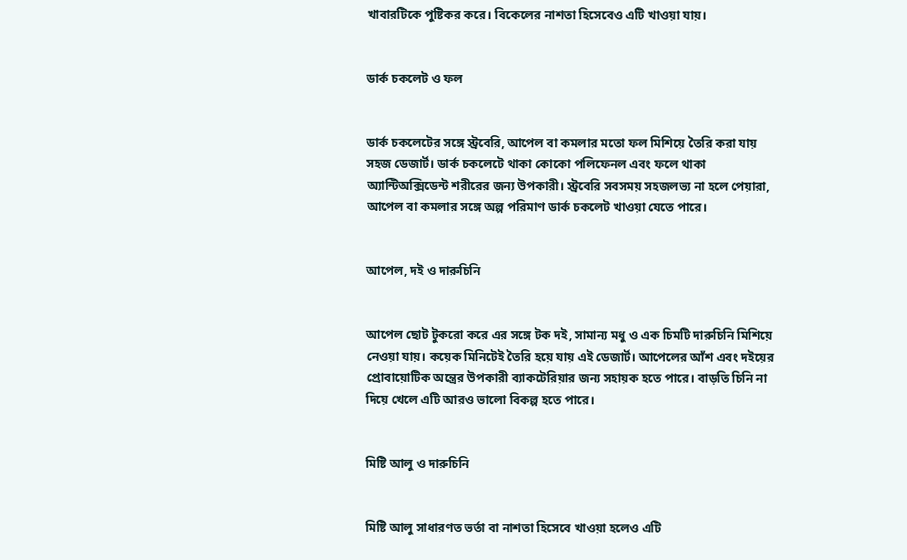খাবারটিকে পুষ্টিকর করে। বিকেলের নাশতা হিসেবেও এটি খাওয়া যায়।


ডার্ক চকলেট ও ফল


ডার্ক চকলেটের সঙ্গে স্ট্রবেরি, আপেল বা কমলার মতো ফল মিশিয়ে তৈরি করা যায় সহজ ডেজার্ট। ডার্ক চকলেটে থাকা কোকো পলিফেনল এবং ফলে থাকা অ্যান্টিঅক্সিডেন্ট শরীরের জন্য উপকারী। স্ট্রবেরি সবসময় সহজলভ্য না হলে পেয়ারা, আপেল বা কমলার সঙ্গে অল্প পরিমাণ ডার্ক চকলেট খাওয়া যেতে পারে।


আপেল, দই ও দারুচিনি


আপেল ছোট টুকরো করে এর সঙ্গে টক দই, সামান্য মধু ও এক চিমটি দারুচিনি মিশিয়ে নেওয়া যায়। কয়েক মিনিটেই তৈরি হয়ে যায় এই ডেজার্ট। আপেলের আঁশ এবং দইয়ের প্রোবায়োটিক অন্ত্রের উপকারী ব্যাকটেরিয়ার জন্য সহায়ক হতে পারে। বাড়তি চিনি না দিয়ে খেলে এটি আরও ভালো বিকল্প হতে পারে।


মিষ্টি আলু ও দারুচিনি


মিষ্টি আলু সাধারণত ভর্তা বা নাশতা হিসেবে খাওয়া হলেও এটি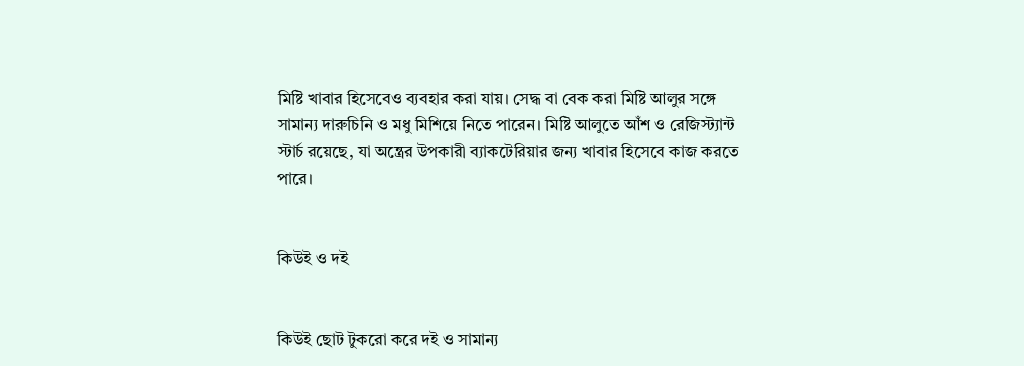মিষ্টি খাবার হিসেবেও ব্যবহার করা যায়। সেদ্ধ বা বেক করা মিষ্টি আলুর সঙ্গে সামান্য দারুচিনি ও মধু মিশিয়ে নিতে পারেন। মিষ্টি আলুতে আঁশ ও রেজিস্ট্যান্ট স্টার্চ রয়েছে, যা অন্ত্রের উপকারী ব্যাকটেরিয়ার জন্য খাবার হিসেবে কাজ করতে পারে।


কিউই ও দই


কিউই ছোট টুকরো করে দই ও সামান্য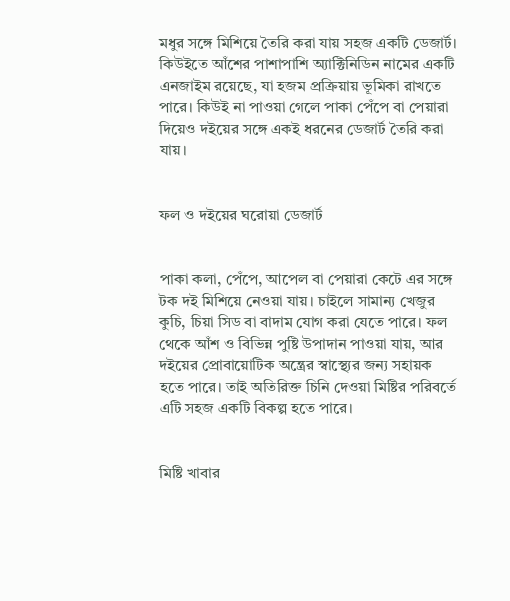মধুর সঙ্গে মিশিয়ে তৈরি করা যায় সহজ একটি ডেজার্ট। কিউইতে আঁশের পাশাপাশি অ্যাক্টিনিডিন নামের একটি এনজাইম রয়েছে, যা হজম প্রক্রিয়ায় ভূমিকা রাখতে পারে। কিউই না পাওয়া গেলে পাকা পেঁপে বা পেয়ারা দিয়েও দইয়ের সঙ্গে একই ধরনের ডেজার্ট তৈরি করা যায়।


ফল ও দইয়ের ঘরোয়া ডেজার্ট


পাকা কলা, পেঁপে, আপেল বা পেয়ারা কেটে এর সঙ্গে টক দই মিশিয়ে নেওয়া যায়। চাইলে সামান্য খেজুর কুচি, চিয়া সিড বা বাদাম যোগ করা যেতে পারে। ফল থেকে আঁশ ও বিভিন্ন পুষ্টি উপাদান পাওয়া যায়, আর দইয়ের প্রোবায়োটিক অন্ত্রের স্বাস্থ্যের জন্য সহায়ক হতে পারে। তাই অতিরিক্ত চিনি দেওয়া মিষ্টির পরিবর্তে এটি সহজ একটি বিকল্প হতে পারে।


মিষ্টি খাবার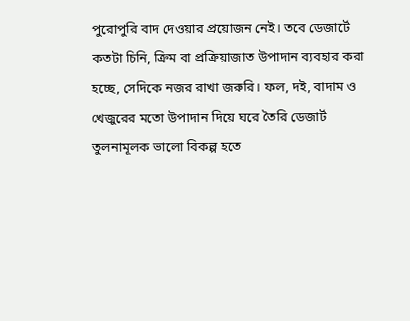পুরোপুরি বাদ দেওয়ার প্রয়োজন নেই। তবে ডেজার্টে কতটা চিনি, ক্রিম বা প্রক্রিয়াজাত উপাদান ব্যবহার করা হচ্ছে, সেদিকে নজর রাখা জরুরি। ফল, দই, বাদাম ও খেজুরের মতো উপাদান দিয়ে ঘরে তৈরি ডেজার্ট তুলনামূলক ভালো বিকল্প হতে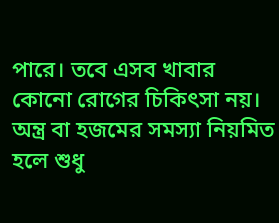পারে। তবে এসব খাবার কোনো রোগের চিকিৎসা নয়। অন্ত্র বা হজমের সমস্যা নিয়মিত হলে শুধু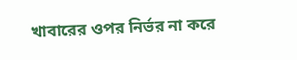খাবারের ওপর নির্ভর না করে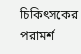চিকিৎসকের পরামর্শ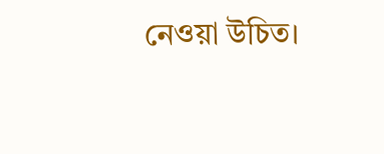নেওয়া উচিত।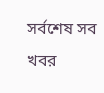সর্বশেষ সব খবর